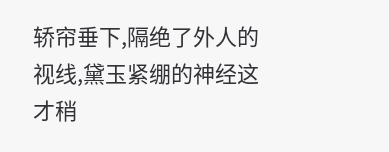轿帘垂下,隔绝了外人的视线,黛玉紧绷的神经这才稍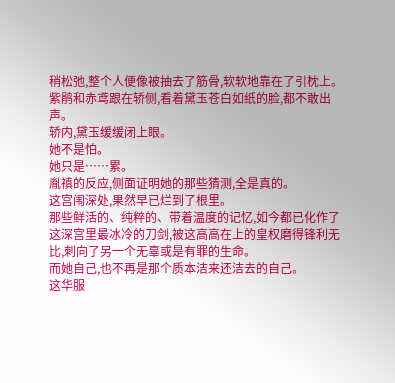稍松弛,整个人便像被抽去了筋骨,软软地靠在了引枕上。
紫鹃和赤鸢跟在轿侧,看着黛玉苍白如纸的脸,都不敢出声。
轿内,黛玉缓缓闭上眼。
她不是怕。
她只是……累。
胤禛的反应,侧面证明她的那些猜测,全是真的。
这宫闱深处,果然早已烂到了根里。
那些鲜活的、纯粹的、带着温度的记忆,如今都已化作了这深宫里最冰冷的刀剑,被这高高在上的皇权磨得锋利无比,刺向了另一个无辜或是有罪的生命。
而她自己,也不再是那个质本洁来还洁去的自己。
这华服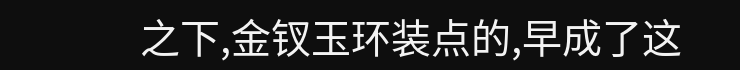之下,金钗玉环装点的,早成了这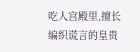吃人宫殿里,擅长编织谎言的皇贵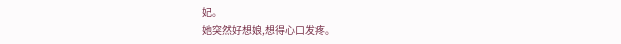妃。
她突然好想娘,想得心口发疼。